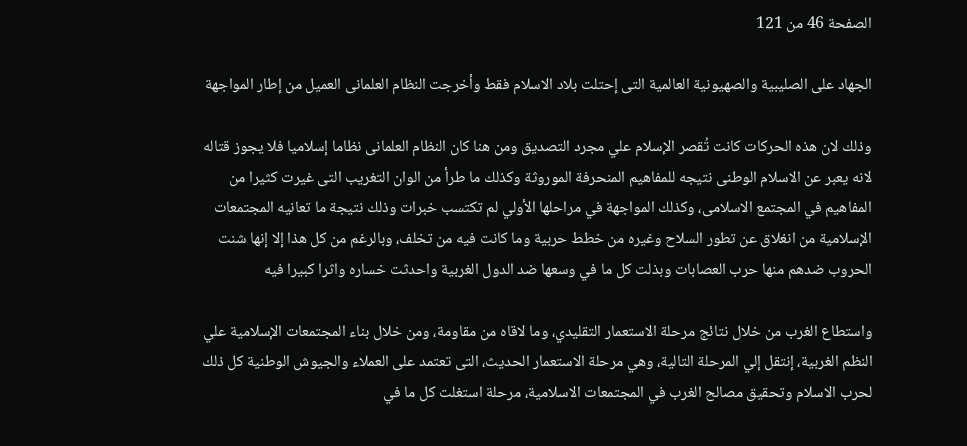الصفحة 46 من 121

الجهاد على الصليبية والصهيونية العالمية التى إحتلت بلاد الاسلام فقط وأخرجت النظام العلمانى العميل من إطار المواجهة

وذلك لان هذه الحركات كانت تُقصر الإسلام علي مجرد التصديق ومن هنا كان النظام العلمانى نظاما إسلاميا فلا يجوز قتاله لانه يعبر عن الاسلام الوطنى نتيجه للمفاهيم المنحرفة الموروثة وكذلك ما طرأ من الوان التغريب التى غيرت كثيرا من المفاهيم في المجتمع الاسلامى، وكذلك المواجهة في مراحلها الأولي لم تكتسب خبرات وذلك نتيجة ما تعانيه المجتمعات الإسلامية من انغلاق عن تطور السلاح وغيره من خطط حربية وما كانت فيه من تخلف، وبالرغم من كل هذا إلا إنها شنت الحروب ضدهم منها حرب العصابات وبذلت كل ما في وسعها ضد الدول الغربية واحدثت خساره واثرا كبيرا فيه

واستطاع الغرب من خلال نتائج مرحلة الاستعمار التقليدي، وما لاقاه من مقاومة، ومن خلال بناء المجتمعات الإسلامية علي النظم الغربية، إنتقل إلي المرحلة التالية، وهي مرحلة الاستعمار الحديث، التى تعتمد على العملاء والجيوش الوطنية كل ذلك لحرب الاسلام وتحقيق مصالح الغرب في المجتمعات الاسلامية، مرحلة استغلت كل ما في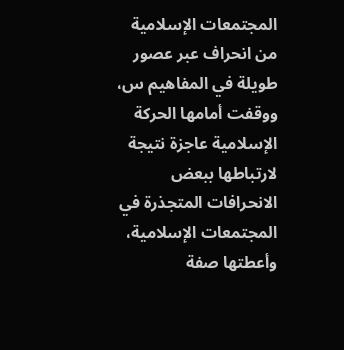المجتمعات الإسلامية من انحراف عبر عصور طويلة في المفاهيم س، ووقفت أمامها الحركة الإسلامية عاجزة نتيجة لارتباطها ببعض الانحرافات المتجذرة في المجتمعات الإسلامية، وأعطتها صفة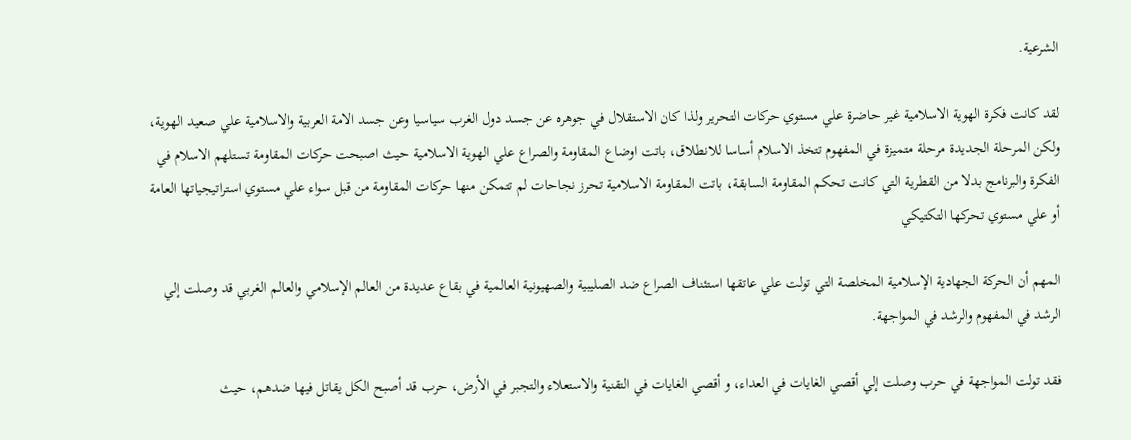الشرعية.

لقد كانت فكرة الهوية الاسلامية غير حاضرة علي مستوي حركات التحرير ولذا كان الاستقلال في جوهره عن جسد دول الغرب سياسيا وعن جسد الامة العربية والاسلامية علي صعيد الهوية، ولكن المرحلة الجديدة مرحلة متميزة في المفهوم تتخذ الاسلام أساسا للانطلاق، باتت اوضاع المقاومة والصراع علي الهوية الاسلامية حيث اصبحت حركات المقاومة تستلهم الاسلام في الفكرة والبرنامج بدلا من القطرية التي كانت تحكم المقاومة السابقة، باتت المقاومة الاسلامية تحرز نجاحات لم تتمكن منها حركات المقاومة من قبل سواء علي مستوي استراتيجياتها العامة أو علي مستوي تحركها التكتيكي

المهم أن الحركة الجهادية الإسلامية المخلصة التي تولت علي عاتقها استئناف الصراع ضد الصليبية والصهيونية العالمية في بقاع عديدة من العالم الإسلامي والعالم الغربي قد وصلت إلي الرشد في المفهوم والرشد في المواجهة.

فقد تولت المواجهة في حرب وصلت إلي أقصي الغايات في العداء، و أقصي الغايات في التقنية والاستعلاء والتجبر في الأرض، حرب قد أصبح الكل يقاتل فيها ضدهم، حيث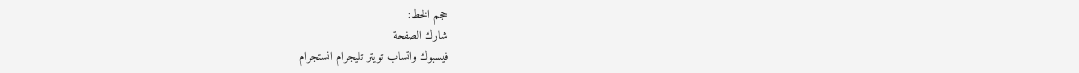حجم الخط:
شارك الصفحة
فيسبوك واتساب تويتر تليجرام انستجرام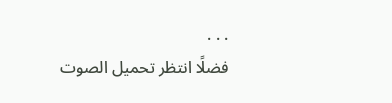. . .
فضلًا انتظر تحميل الصوت